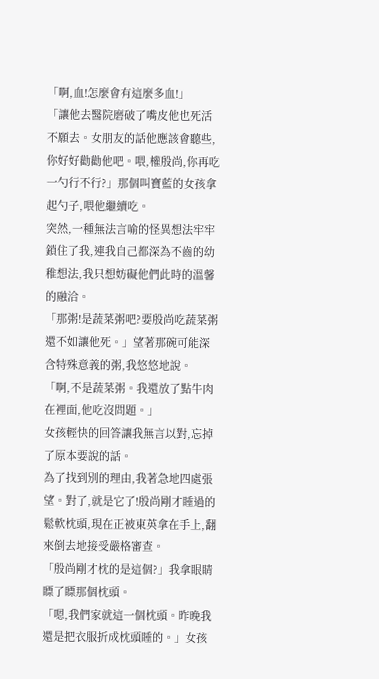「啊,血!怎麼會有這麼多血!」
「讓他去醫院磨破了嘴皮他也死活不願去。女朋友的話他應該會聽些,你好好勸勸他吧。喂,權殷尚,你再吃一勺行不行?」那個叫寶藍的女孩拿起勺子,喂他繼續吃。
突然,一種無法言喻的怪異想法牢牢鎖住了我,連我自己都深為不齒的幼稚想法,我只想妨礙他們此時的溫馨的融洽。
「那粥!是蔬菜粥吧?要殷尚吃蔬菜粥還不如讓他死。」望著那碗可能深含特殊意義的粥,我悠悠地說。
「啊,不是蔬菜粥。我還放了點牛肉在裡面,他吃沒問題。」
女孩輕快的回答讓我無言以對,忘掉了原本要說的話。
為了找到別的理由,我著急地四處張望。對了,就是它了!殷尚剛才睡過的鬆軟枕頭,現在正被東英拿在手上,翻來倒去地接受嚴格審查。
「殷尚剛才枕的是這個?」我拿眼睛瞟了瞟那個枕頭。
「嗯,我們家就這一個枕頭。昨晚我還是把衣服折成枕頭睡的。」女孩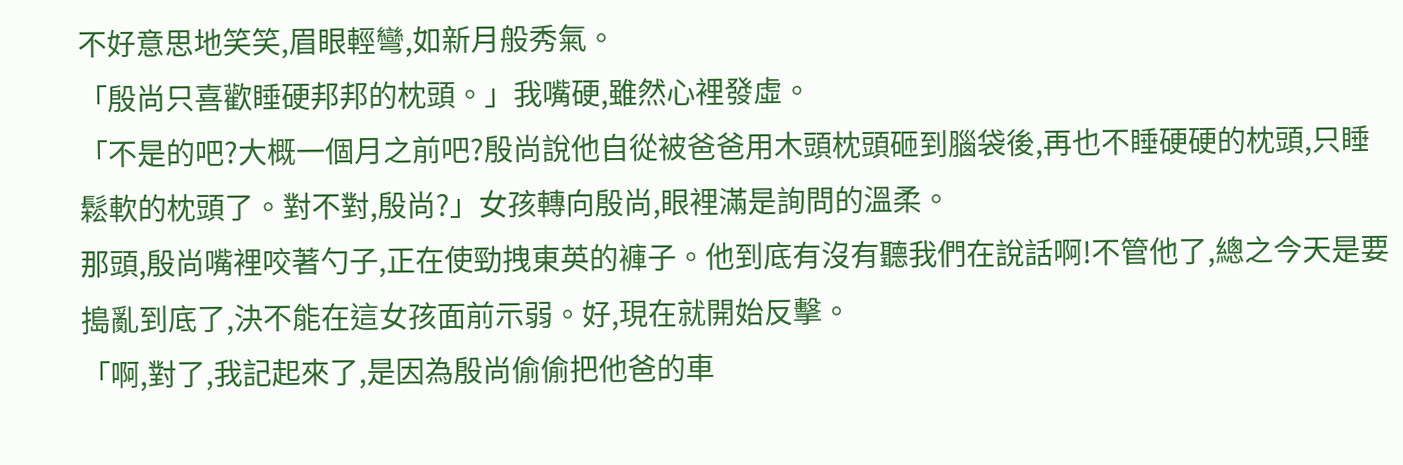不好意思地笑笑,眉眼輕彎,如新月般秀氣。
「殷尚只喜歡睡硬邦邦的枕頭。」我嘴硬,雖然心裡發虛。
「不是的吧?大概一個月之前吧?殷尚說他自從被爸爸用木頭枕頭砸到腦袋後,再也不睡硬硬的枕頭,只睡鬆軟的枕頭了。對不對,殷尚?」女孩轉向殷尚,眼裡滿是詢問的溫柔。
那頭,殷尚嘴裡咬著勺子,正在使勁拽東英的褲子。他到底有沒有聽我們在說話啊!不管他了,總之今天是要搗亂到底了,決不能在這女孩面前示弱。好,現在就開始反擊。
「啊,對了,我記起來了,是因為殷尚偷偷把他爸的車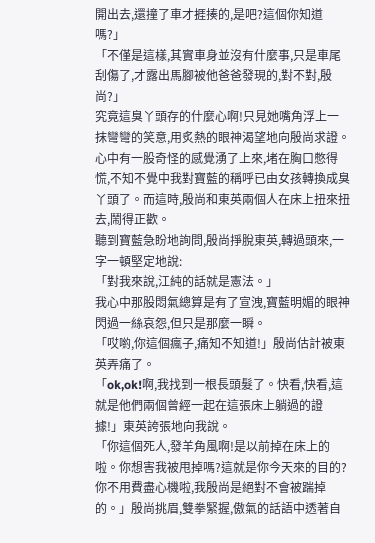開出去,還撞了車才捱揍的,是吧?這個你知道嗎?」
「不僅是這樣,其實車身並沒有什麼事,只是車尾刮傷了,才露出馬腳被他爸爸發現的,對不對,殷尚?」
究竟這臭丫頭存的什麼心啊!只見她嘴角浮上一抹彎彎的笑意,用炙熱的眼神渴望地向殷尚求證。心中有一股奇怪的感覺湧了上來,堵在胸口憋得慌,不知不覺中我對寶藍的稱呼已由女孩轉換成臭丫頭了。而這時,殷尚和東英兩個人在床上扭來扭去,鬧得正歡。
聽到寶藍急盼地詢問,殷尚掙脫東英,轉過頭來,一字一頓堅定地說:
「對我來說,江純的話就是憲法。」
我心中那股悶氣總算是有了宣洩,寶藍明媚的眼神閃過一絲哀怨,但只是那麼一瞬。
「哎喲,你這個瘋子,痛知不知道!」殷尚估計被東英弄痛了。
「ok,ok!啊,我找到一根長頭髮了。快看,快看,這就是他們兩個曾經一起在這張床上躺過的證據!」東英誇張地向我說。
「你這個死人,發羊角風啊!是以前掉在床上的啦。你想害我被甩掉嗎?這就是你今天來的目的?你不用費盡心機啦,我殷尚是絕對不會被踹掉的。」殷尚挑眉,雙拳緊握,傲氣的話語中透著自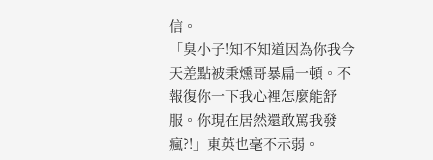信。
「臭小子!知不知道因為你我今天差點被秉燻哥暴扁一頓。不報復你一下我心裡怎麼能舒服。你現在居然還敢罵我發瘋?!」東英也毫不示弱。